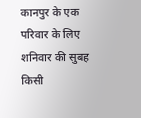कानपुर के एक परिवार के लिए शनिवार की सुबह किसी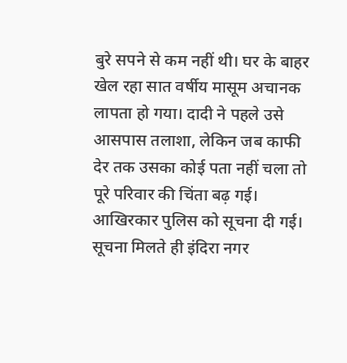बुरे सपने से कम नहीं थी। घर के बाहर खेल रहा सात वर्षीय मासूम अचानक लापता हो गया। दादी ने पहले उसे आसपास तलाशा, लेकिन जब काफी देर तक उसका कोई पता नहीं चला तो पूरे परिवार की चिंता बढ़ गई। आखिरकार पुलिस को सूचना दी गई। सूचना मिलते ही इंदिरा नगर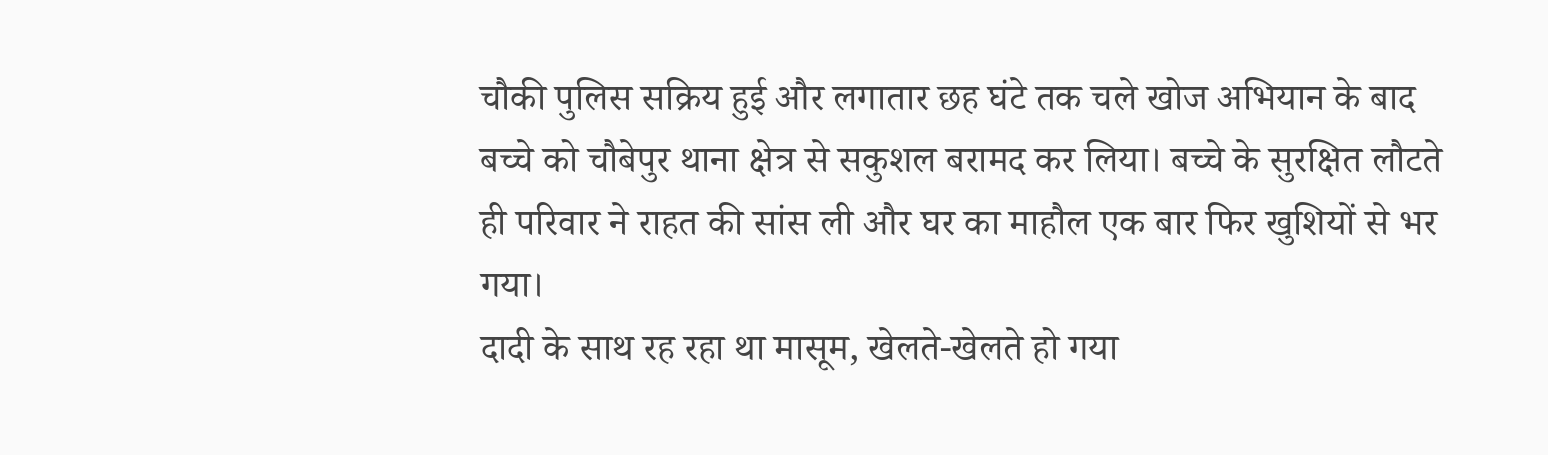चौकी पुलिस सक्रिय हुई और लगातार छह घंटे तक चले खोज अभियान के बाद बच्चे को चौबेपुर थाना क्षेत्र से सकुशल बरामद कर लिया। बच्चे के सुरक्षित लौटते ही परिवार ने राहत की सांस ली और घर का माहौल एक बार फिर खुशियों से भर गया।
दादी के साथ रह रहा था मासूम, खेलते-खेलते हो गया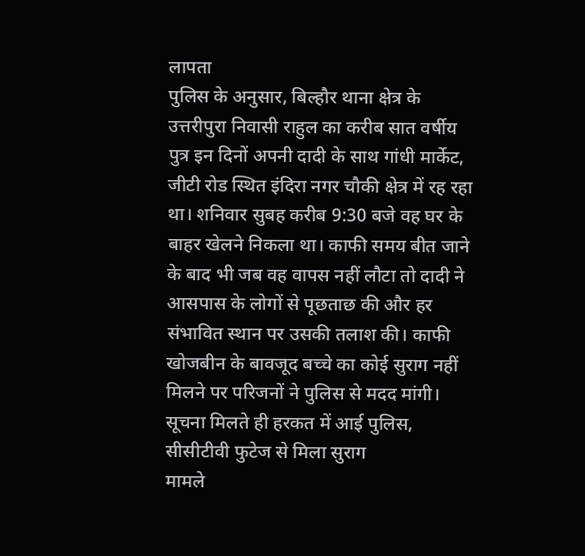लापता
पुलिस के अनुसार, बिल्हौर थाना क्षेत्र के उत्तरीपुरा निवासी राहुल का करीब सात वर्षीय पुत्र इन दिनों अपनी दादी के साथ गांधी मार्केट, जीटी रोड स्थित इंदिरा नगर चौकी क्षेत्र में रह रहा था। शनिवार सुबह करीब 9:30 बजे वह घर के बाहर खेलने निकला था। काफी समय बीत जाने के बाद भी जब वह वापस नहीं लौटा तो दादी ने आसपास के लोगों से पूछताछ की और हर संभावित स्थान पर उसकी तलाश की। काफी खोजबीन के बावजूद बच्चे का कोई सुराग नहीं मिलने पर परिजनों ने पुलिस से मदद मांगी।
सूचना मिलते ही हरकत में आई पुलिस, सीसीटीवी फुटेज से मिला सुराग
मामले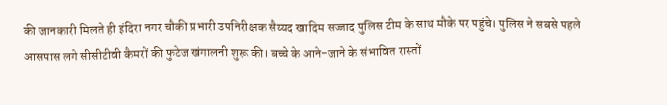की जानकारी मिलते ही इंदिरा नगर चौकी प्रभारी उपनिरीक्षक सैय्यद खादिम सज्जाद पुलिस टीम के साथ मौके पर पहुंचे। पुलिस ने सबसे पहले आसपास लगे सीसीटीवी कैमरों की फुटेज खंगालनी शुरू की। बच्चे के आने-जाने के संभावित रास्तों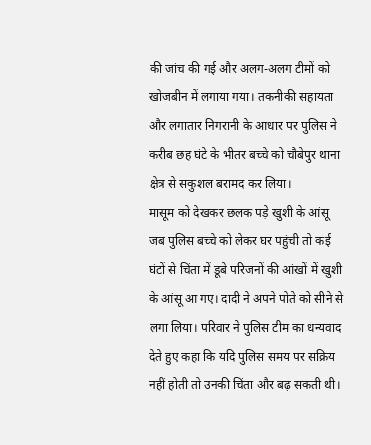की जांच की गई और अलग-अलग टीमों को खोजबीन में लगाया गया। तकनीकी सहायता और लगातार निगरानी के आधार पर पुलिस ने करीब छह घंटे के भीतर बच्चे को चौबेपुर थाना क्षेत्र से सकुशल बरामद कर लिया।
मासूम को देखकर छलक पड़े खुशी के आंसू
जब पुलिस बच्चे को लेकर घर पहुंची तो कई घंटों से चिंता में डूबे परिजनों की आंखों में खुशी के आंसू आ गए। दादी ने अपने पोते को सीने से लगा लिया। परिवार ने पुलिस टीम का धन्यवाद देते हुए कहा कि यदि पुलिस समय पर सक्रिय नहीं होती तो उनकी चिंता और बढ़ सकती थी।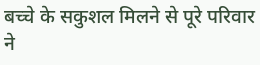बच्चे के सकुशल मिलने से पूरे परिवार ने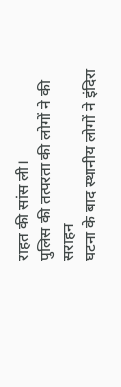राहत की सांस ली।
पुलिस की तत्परता की लोगों ने की सराहन
घटना के बाद स्थानीय लोगों ने इंदिरा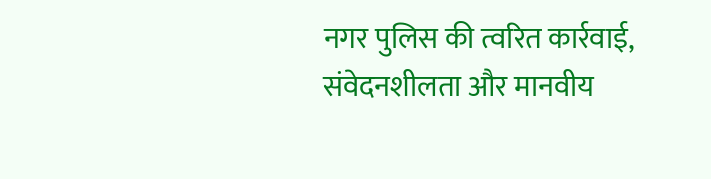नगर पुलिस की त्वरित कार्रवाई, संवेदनशीलता और मानवीय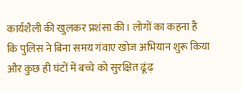कार्यशैली की खुलकर प्रशंसा की। लोगों का कहना है कि पुलिस ने बिना समय गंवाए खोज अभियान शुरू किया और कुछ ही घंटों में बच्चे को सुरक्षित ढूंढ़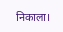निकाला।